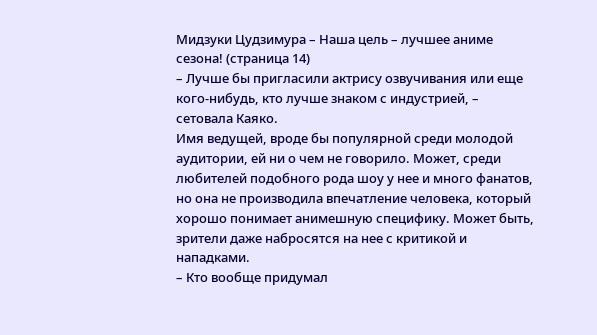Мидзуки Цудзимура – Наша цель – лучшее аниме сезона! (страница 14)
– Лучше бы пригласили актрису озвучивания или еще кого-нибудь, кто лучше знаком с индустрией, – сетовала Каяко.
Имя ведущей, вроде бы популярной среди молодой аудитории, ей ни о чем не говорило. Может, среди любителей подобного рода шоу у нее и много фанатов, но она не производила впечатление человека, который хорошо понимает анимешную специфику. Может быть, зрители даже набросятся на нее с критикой и нападками.
– Кто вообще придумал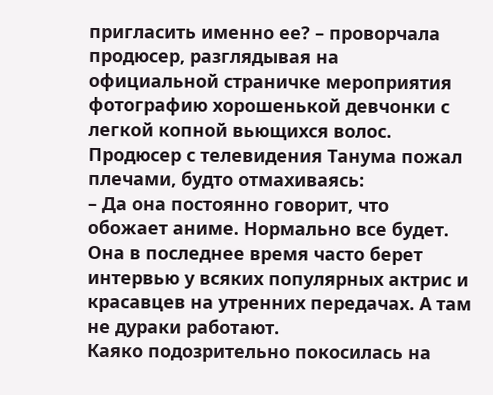пригласить именно ее? – проворчала продюсер, разглядывая на официальной страничке мероприятия фотографию хорошенькой девчонки с легкой копной вьющихся волос. Продюсер с телевидения Танума пожал плечами, будто отмахиваясь:
– Да она постоянно говорит, что обожает аниме. Нормально все будет. Она в последнее время часто берет интервью у всяких популярных актрис и красавцев на утренних передачах. А там не дураки работают.
Каяко подозрительно покосилась на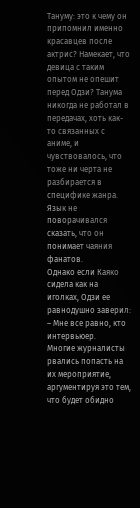Тануму: это к чему он припомнил именно красавцев после актрис? Намекает, что девица с таким опытом не опешит перед Одзи? Танума никогда не работал в передачах, хоть как-то связанных с аниме, и чувствовалось, что тоже ни черта не разбирается в специфике жанра. Язык не поворачивался сказать, что он понимает чаяния фанатов.
Однако если Каяко сидела как на иголках, Одзи ее равнодушно заверил:
– Мне все равно, кто интервьюер.
Многие журналисты рвались попасть на их мероприятие, аргументируя это тем, что будет обидно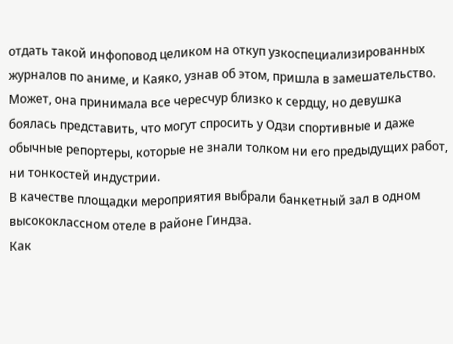отдать такой инфоповод целиком на откуп узкоспециализированных журналов по аниме, и Каяко, узнав об этом, пришла в замешательство. Может, она принимала все чересчур близко к сердцу, но девушка боялась представить, что могут спросить у Одзи спортивные и даже обычные репортеры, которые не знали толком ни его предыдущих работ, ни тонкостей индустрии.
В качестве площадки мероприятия выбрали банкетный зал в одном высококлассном отеле в районе Гиндза.
Как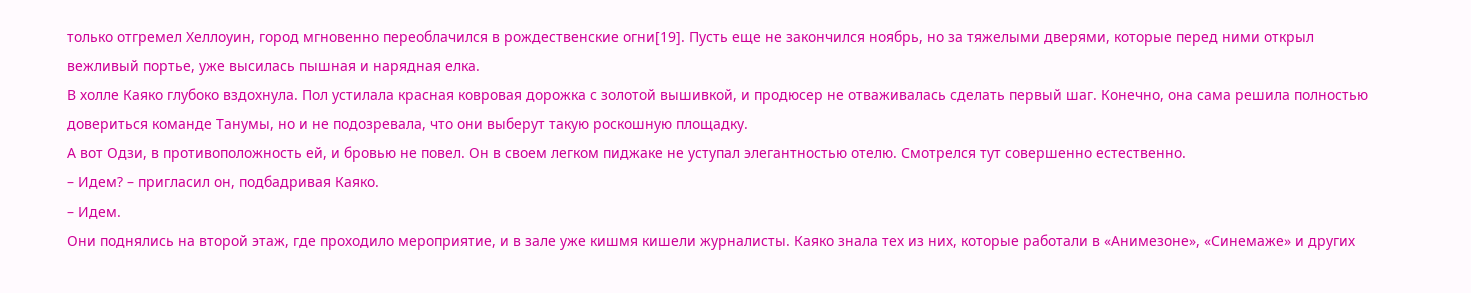только отгремел Хеллоуин, город мгновенно переоблачился в рождественские огни[19]. Пусть еще не закончился ноябрь, но за тяжелыми дверями, которые перед ними открыл вежливый портье, уже высилась пышная и нарядная елка.
В холле Каяко глубоко вздохнула. Пол устилала красная ковровая дорожка с золотой вышивкой, и продюсер не отваживалась сделать первый шаг. Конечно, она сама решила полностью довериться команде Танумы, но и не подозревала, что они выберут такую роскошную площадку.
А вот Одзи, в противоположность ей, и бровью не повел. Он в своем легком пиджаке не уступал элегантностью отелю. Смотрелся тут совершенно естественно.
– Идем? – пригласил он, подбадривая Каяко.
– Идем.
Они поднялись на второй этаж, где проходило мероприятие, и в зале уже кишмя кишели журналисты. Каяко знала тех из них, которые работали в «Анимезоне», «Синемаже» и других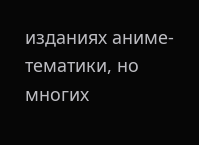изданиях аниме-тематики, но многих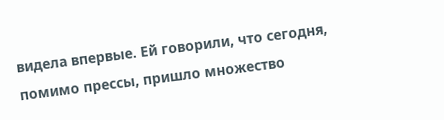видела впервые. Ей говорили, что сегодня, помимо прессы, пришло множество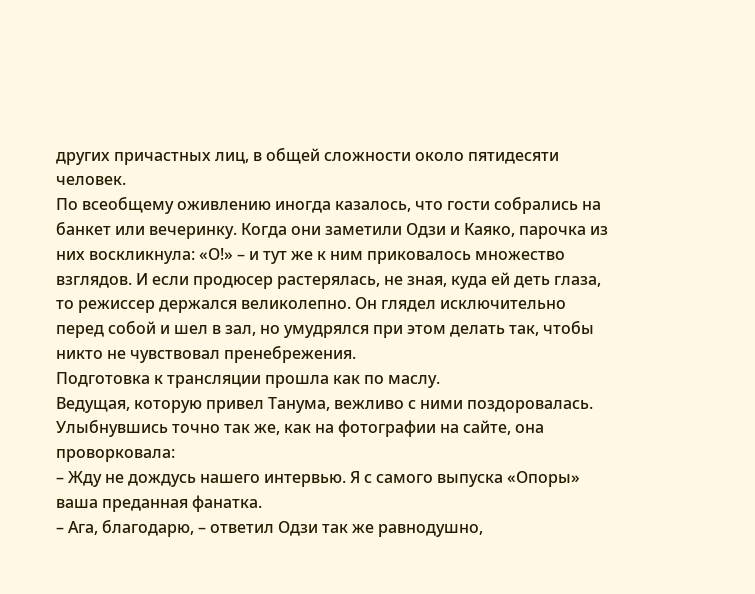других причастных лиц, в общей сложности около пятидесяти человек.
По всеобщему оживлению иногда казалось, что гости собрались на банкет или вечеринку. Когда они заметили Одзи и Каяко, парочка из них воскликнула: «О!» – и тут же к ним приковалось множество взглядов. И если продюсер растерялась, не зная, куда ей деть глаза, то режиссер держался великолепно. Он глядел исключительно перед собой и шел в зал, но умудрялся при этом делать так, чтобы никто не чувствовал пренебрежения.
Подготовка к трансляции прошла как по маслу.
Ведущая, которую привел Танума, вежливо с ними поздоровалась. Улыбнувшись точно так же, как на фотографии на сайте, она проворковала:
– Жду не дождусь нашего интервью. Я с самого выпуска «Опоры» ваша преданная фанатка.
– Ага, благодарю, – ответил Одзи так же равнодушно,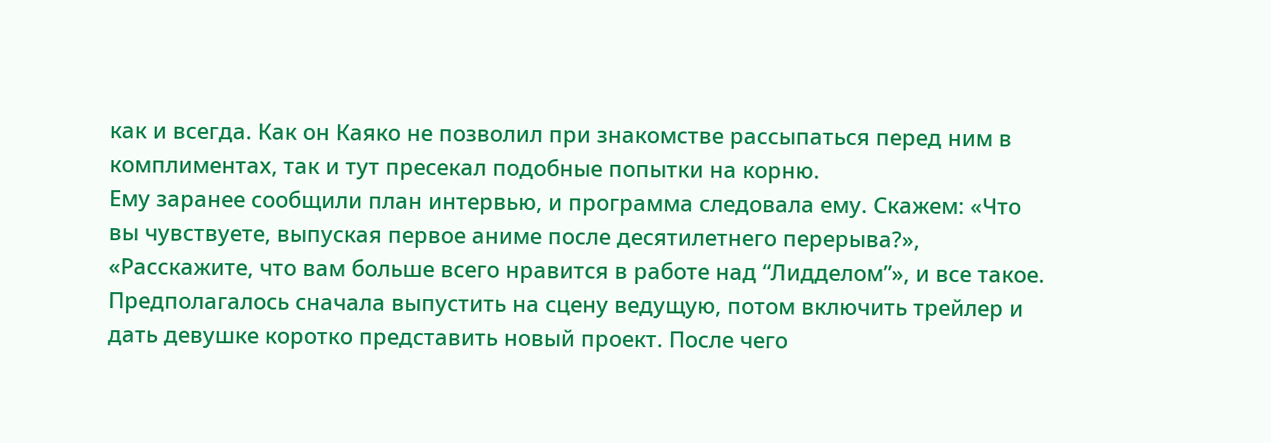как и всегда. Как он Каяко не позволил при знакомстве рассыпаться перед ним в комплиментах, так и тут пресекал подобные попытки на корню.
Ему заранее сообщили план интервью, и программа следовала ему. Скажем: «Что вы чувствуете, выпуская первое аниме после десятилетнего перерыва?», «Расскажите, что вам больше всего нравится в работе над “Лидделом”», и все такое.
Предполагалось сначала выпустить на сцену ведущую, потом включить трейлер и дать девушке коротко представить новый проект. После чего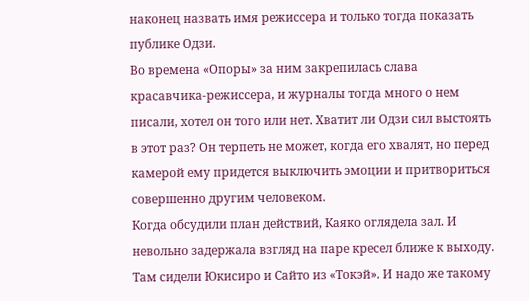наконец назвать имя режиссера и только тогда показать публике Одзи.
Во времена «Опоры» за ним закрепилась слава красавчика-режиссера, и журналы тогда много о нем писали, хотел он того или нет. Хватит ли Одзи сил выстоять в этот раз? Он терпеть не может, когда его хвалят, но перед камерой ему придется выключить эмоции и притвориться совершенно другим человеком.
Когда обсудили план действий, Каяко оглядела зал. И невольно задержала взгляд на паре кресел ближе к выходу. Там сидели Юкисиро и Сайто из «Токэй». И надо же такому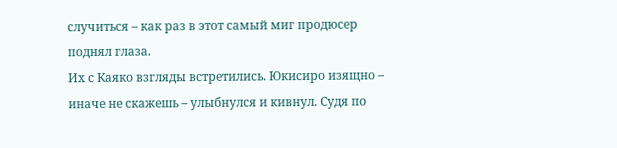случиться – как раз в этот самый миг продюсер поднял глаза.
Их с Каяко взгляды встретились. Юкисиро изящно – иначе не скажешь – улыбнулся и кивнул. Судя по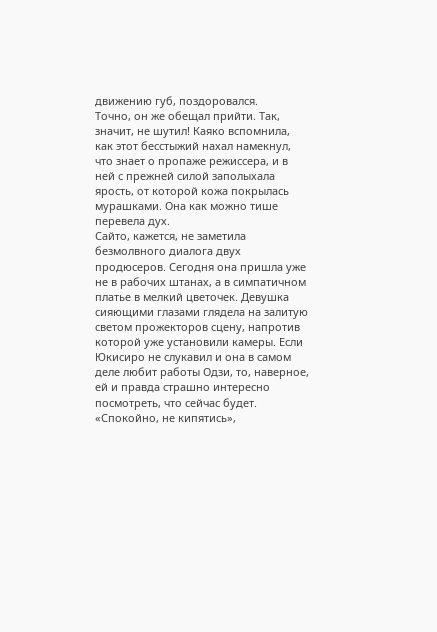движению губ, поздоровался.
Точно, он же обещал прийти. Так, значит, не шутил! Каяко вспомнила, как этот бесстыжий нахал намекнул, что знает о пропаже режиссера, и в ней с прежней силой заполыхала ярость, от которой кожа покрылась мурашками. Она как можно тише перевела дух.
Сайто, кажется, не заметила безмолвного диалога двух продюсеров. Сегодня она пришла уже не в рабочих штанах, а в симпатичном платье в мелкий цветочек. Девушка сияющими глазами глядела на залитую светом прожекторов сцену, напротив которой уже установили камеры. Если Юкисиро не слукавил и она в самом деле любит работы Одзи, то, наверное, ей и правда страшно интересно посмотреть, что сейчас будет.
«Спокойно, не кипятись»,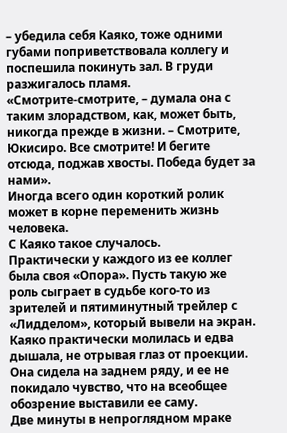– убедила себя Каяко, тоже одними губами поприветствовала коллегу и поспешила покинуть зал. В груди разжигалось пламя.
«Смотрите-смотрите, – думала она с таким злорадством, как, может быть, никогда прежде в жизни. – Смотрите, Юкисиро. Все смотрите! И бегите отсюда, поджав хвосты. Победа будет за нами».
Иногда всего один короткий ролик может в корне переменить жизнь человека.
С Каяко такое случалось.
Практически у каждого из ее коллег была своя «Опора». Пусть такую же роль сыграет в судьбе кого-то из зрителей и пятиминутный трейлер с «Лидделом», который вывели на экран.
Каяко практически молилась и едва дышала, не отрывая глаз от проекции. Она сидела на заднем ряду, и ее не покидало чувство, что на всеобщее обозрение выставили ее саму.
Две минуты в непроглядном мраке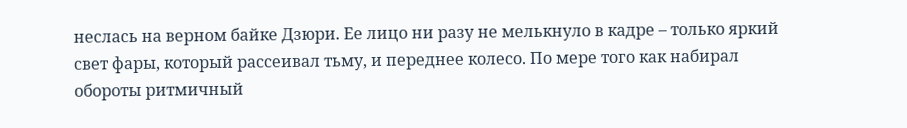неслась на верном байке Дзюри. Ее лицо ни разу не мелькнуло в кадре – только яркий свет фары, который рассеивал тьму, и переднее колесо. По мере того как набирал обороты ритмичный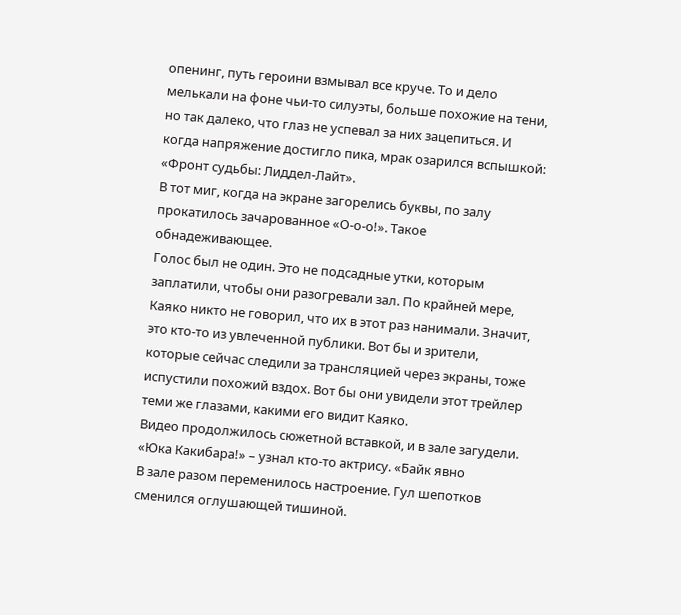опенинг, путь героини взмывал все круче. То и дело мелькали на фоне чьи-то силуэты, больше похожие на тени, но так далеко, что глаз не успевал за них зацепиться. И когда напряжение достигло пика, мрак озарился вспышкой: «Фронт судьбы: Лиддел-Лайт».
В тот миг, когда на экране загорелись буквы, по залу прокатилось зачарованное «О-о-о!». Такое обнадеживающее.
Голос был не один. Это не подсадные утки, которым заплатили, чтобы они разогревали зал. По крайней мере, Каяко никто не говорил, что их в этот раз нанимали. Значит, это кто-то из увлеченной публики. Вот бы и зрители, которые сейчас следили за трансляцией через экраны, тоже испустили похожий вздох. Вот бы они увидели этот трейлер теми же глазами, какими его видит Каяко.
Видео продолжилось сюжетной вставкой, и в зале загудели. «Юка Какибара!» – узнал кто-то актрису. «Байк явно
В зале разом переменилось настроение. Гул шепотков сменился оглушающей тишиной.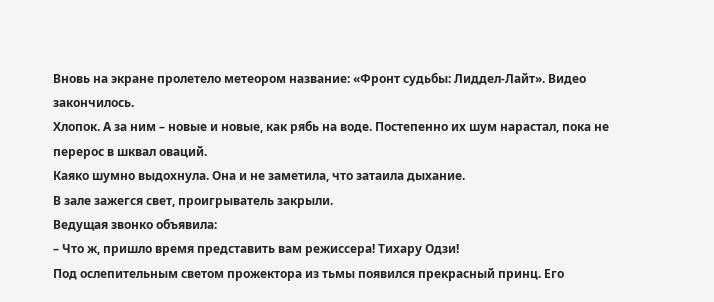Вновь на экране пролетело метеором название: «Фронт судьбы: Лиддел-Лайт». Видео закончилось.
Хлопок. А за ним – новые и новые, как рябь на воде. Постепенно их шум нарастал, пока не перерос в шквал оваций.
Каяко шумно выдохнула. Она и не заметила, что затаила дыхание.
В зале зажегся свет, проигрыватель закрыли.
Ведущая звонко объявила:
– Что ж, пришло время представить вам режиссера! Тихару Одзи!
Под ослепительным светом прожектора из тьмы появился прекрасный принц. Его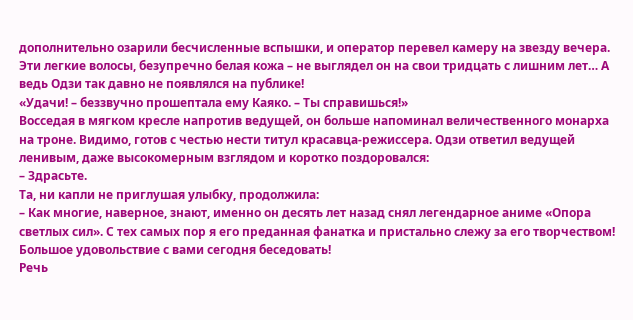дополнительно озарили бесчисленные вспышки, и оператор перевел камеру на звезду вечера. Эти легкие волосы, безупречно белая кожа – не выглядел он на свои тридцать с лишним лет… А ведь Одзи так давно не появлялся на публике!
«Удачи! – беззвучно прошептала ему Каяко. – Ты справишься!»
Восседая в мягком кресле напротив ведущей, он больше напоминал величественного монарха на троне. Видимо, готов с честью нести титул красавца-режиссера. Одзи ответил ведущей ленивым, даже высокомерным взглядом и коротко поздоровался:
– Здрасьте.
Та, ни капли не приглушая улыбку, продолжила:
– Как многие, наверное, знают, именно он десять лет назад снял легендарное аниме «Опора светлых сил». С тех самых пор я его преданная фанатка и пристально слежу за его творчеством! Большое удовольствие с вами сегодня беседовать!
Речь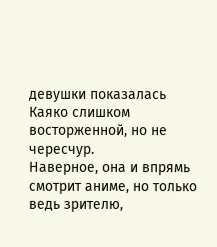девушки показалась Каяко слишком восторженной, но не чересчур.
Наверное, она и впрямь смотрит аниме, но только ведь зрителю,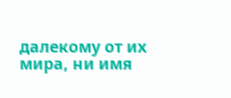далекому от их мира, ни имя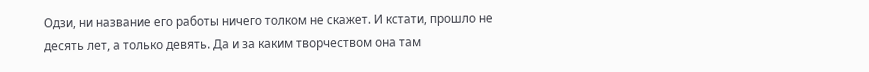Одзи, ни название его работы ничего толком не скажет. И кстати, прошло не десять лет, а только девять. Да и за каким творчеством она там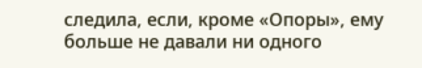следила, если, кроме «Опоры», ему больше не давали ни одного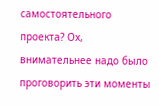самостоятельного проекта? Ох, внимательнее надо было проговорить эти моменты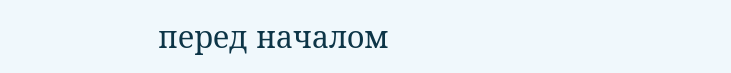перед началом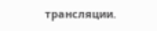трансляции.